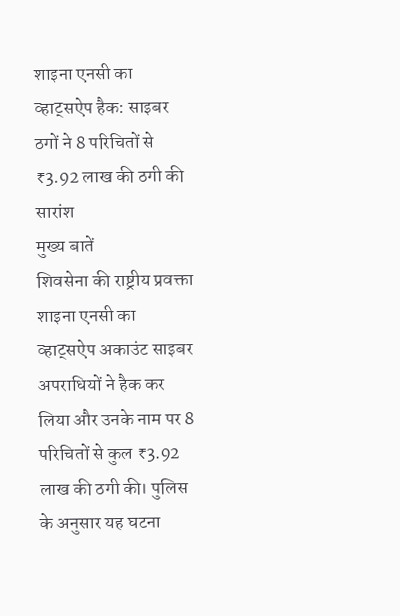शाइना एनसी का व्हाट्सऐप हैक: साइबर ठगों ने 8 परिचितों से ₹3.92 लाख की ठगी की
सारांश
मुख्य बातें
शिवसेना की राष्ट्रीय प्रवक्ता शाइना एनसी का व्हाट्सऐप अकाउंट साइबर अपराधियों ने हैक कर लिया और उनके नाम पर 8 परिचितों से कुल ₹3.92 लाख की ठगी की। पुलिस के अनुसार यह घटना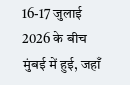16-17 जुलाई 2026 के बीच मुंबई में हुई, जहाँ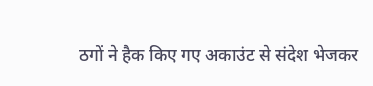ठगों ने हैक किए गए अकाउंट से संदेश भेजकर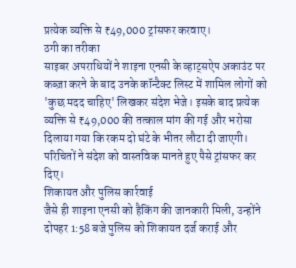प्रत्येक व्यक्ति से ₹49,000 ट्रांसफर करवाए।
ठगी का तरीका
साइबर अपराधियों ने शाइना एनसी के व्हाट्सऐप अकाउंट पर कब्ज़ा करने के बाद उनके कॉन्टैक्ट लिस्ट में शामिल लोगों को 'कुछ मदद चाहिए' लिखकर संदेश भेजे। इसके बाद प्रत्येक व्यक्ति से ₹49,000 की तत्काल मांग की गई और भरोसा दिलाया गया कि रकम दो घंटे के भीतर लौटा दी जाएगी। परिचितों ने संदेश को वास्तविक मानते हुए पैसे ट्रांसफर कर दिए।
शिकायत और पुलिस कार्रवाई
जैसे ही शाइना एनसी को हैकिंग की जानकारी मिली, उन्होंने दोपहर 1:58 बजे पुलिस को शिकायत दर्ज कराई और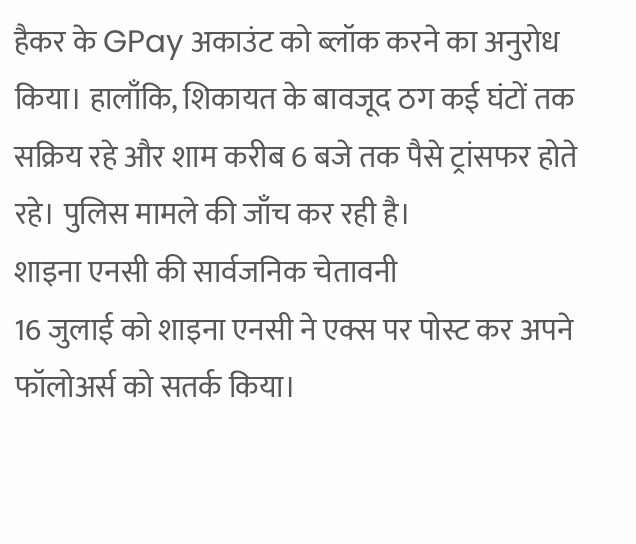हैकर के GPay अकाउंट को ब्लॉक करने का अनुरोध किया। हालाँकि, शिकायत के बावजूद ठग कई घंटों तक सक्रिय रहे और शाम करीब 6 बजे तक पैसे ट्रांसफर होते रहे। पुलिस मामले की जाँच कर रही है।
शाइना एनसी की सार्वजनिक चेतावनी
16 जुलाई को शाइना एनसी ने एक्स पर पोस्ट कर अपने फॉलोअर्स को सतर्क किया।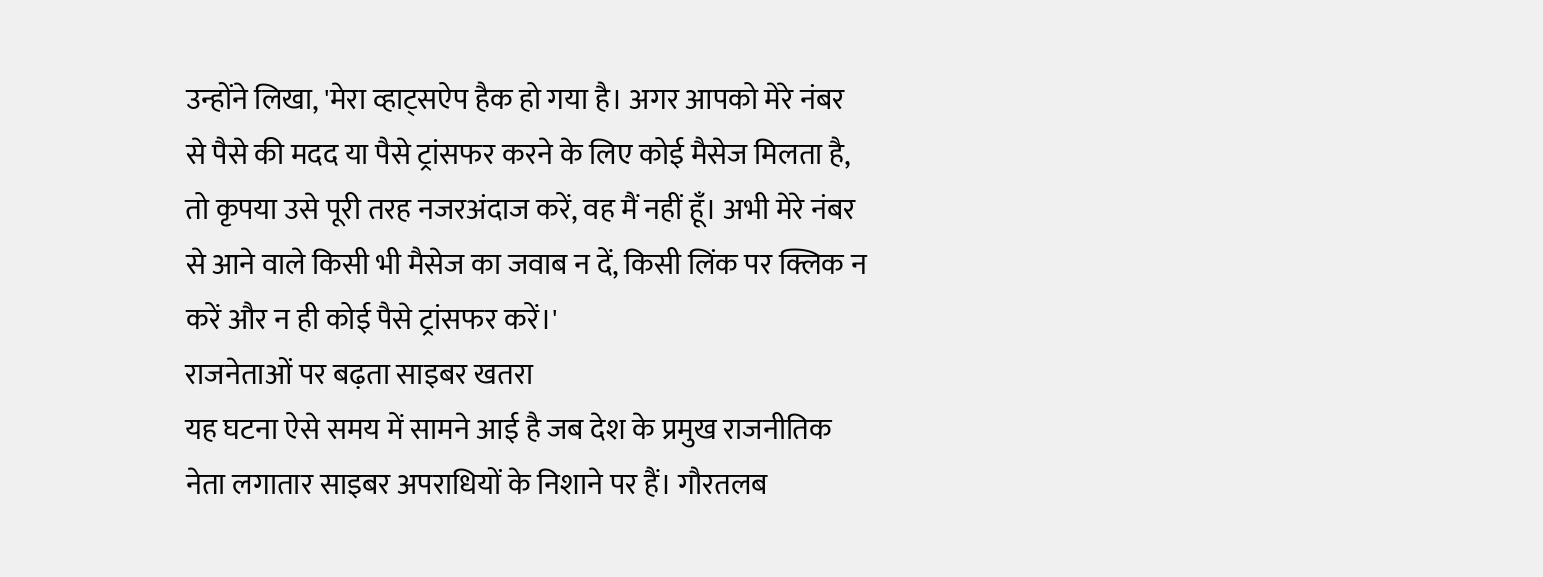उन्होंने लिखा, 'मेरा व्हाट्सऐप हैक हो गया है। अगर आपको मेरे नंबर से पैसे की मदद या पैसे ट्रांसफर करने के लिए कोई मैसेज मिलता है, तो कृपया उसे पूरी तरह नजरअंदाज करें, वह मैं नहीं हूँ। अभी मेरे नंबर से आने वाले किसी भी मैसेज का जवाब न दें, किसी लिंक पर क्लिक न करें और न ही कोई पैसे ट्रांसफर करें।'
राजनेताओं पर बढ़ता साइबर खतरा
यह घटना ऐसे समय में सामने आई है जब देश के प्रमुख राजनीतिक नेता लगातार साइबर अपराधियों के निशाने पर हैं। गौरतलब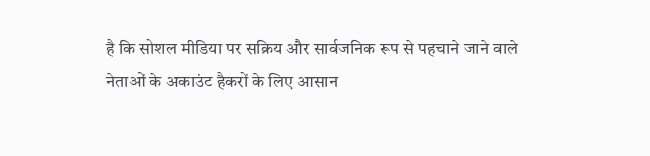है कि सोशल मीडिया पर सक्रिय और सार्वजनिक रूप से पहचाने जाने वाले नेताओं के अकाउंट हैकरों के लिए आसान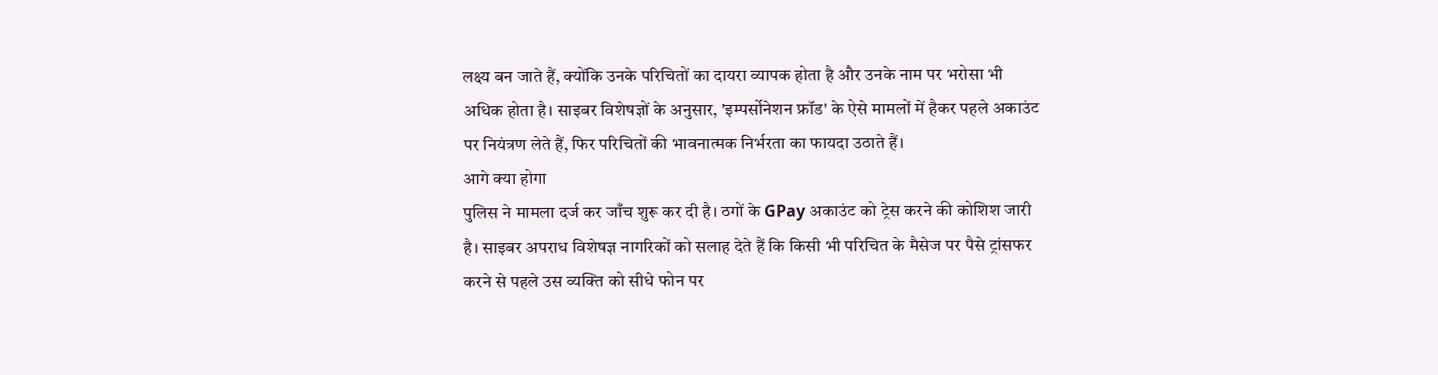लक्ष्य बन जाते हैं, क्योंकि उनके परिचितों का दायरा व्यापक होता है और उनके नाम पर भरोसा भी अधिक होता है। साइबर विशेषज्ञों के अनुसार, 'इम्पर्सोनेशन फ्रॉड' के ऐसे मामलों में हैकर पहले अकाउंट पर नियंत्रण लेते हैं, फिर परिचितों की भावनात्मक निर्भरता का फायदा उठाते हैं।
आगे क्या होगा
पुलिस ने मामला दर्ज कर जाँच शुरू कर दी है। ठगों के GPay अकाउंट को ट्रेस करने की कोशिश जारी है। साइबर अपराध विशेषज्ञ नागरिकों को सलाह देते हैं कि किसी भी परिचित के मैसेज पर पैसे ट्रांसफर करने से पहले उस व्यक्ति को सीधे फोन पर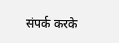संपर्क करके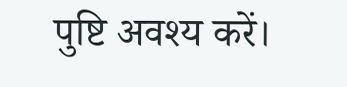पुष्टि अवश्य करें।